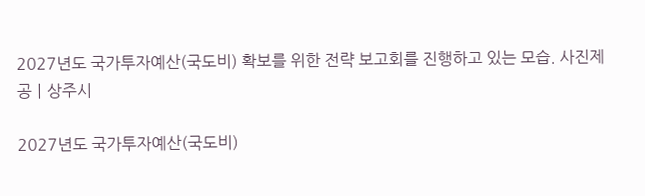2027년도 국가투자예산(국도비) 확보를 위한 전략 보고회를 진행하고 있는 모습. 사진제공ㅣ상주시

2027년도 국가투자예산(국도비)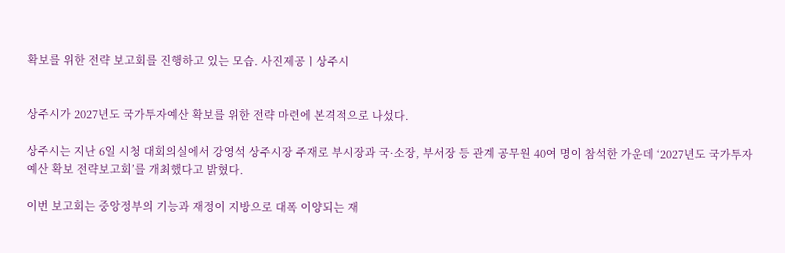확보를 위한 전략 보고회를 진행하고 있는 모습. 사진제공ㅣ상주시


상주시가 2027년도 국가투자예산 확보를 위한 전략 마련에 본격적으로 나섰다.

상주시는 지난 6일 시청 대회의실에서 강영석 상주시장 주재로 부시장과 국·소장, 부서장 등 관계 공무원 40여 명이 참석한 가운데 ‘2027년도 국가투자예산 확보 전략보고회’를 개최했다고 밝혔다.

이번 보고회는 중앙정부의 기능과 재정이 지방으로 대폭 이양되는 재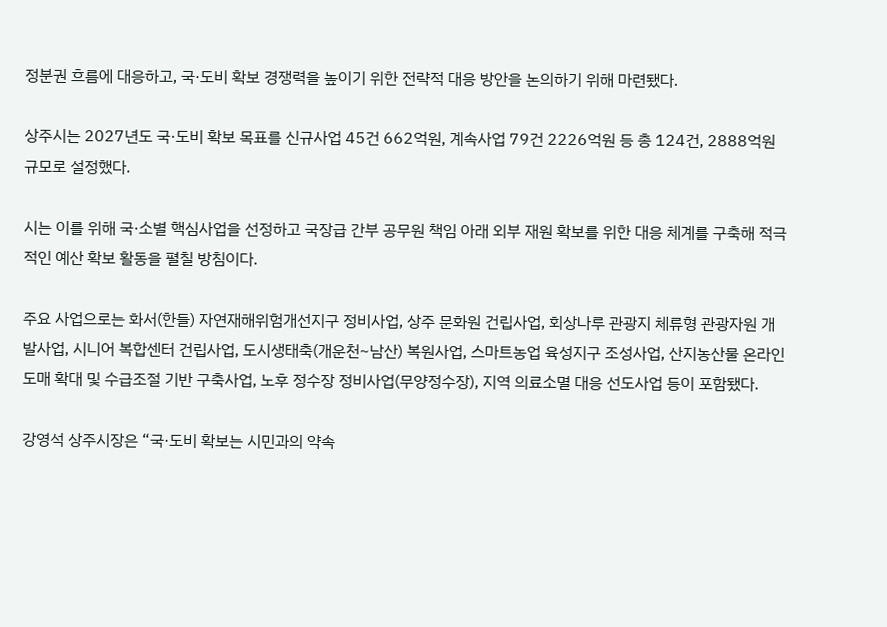정분권 흐름에 대응하고, 국·도비 확보 경쟁력을 높이기 위한 전략적 대응 방안을 논의하기 위해 마련됐다.

상주시는 2027년도 국·도비 확보 목표를 신규사업 45건 662억원, 계속사업 79건 2226억원 등 총 124건, 2888억원 규모로 설정했다.

시는 이를 위해 국·소별 핵심사업을 선정하고 국장급 간부 공무원 책임 아래 외부 재원 확보를 위한 대응 체계를 구축해 적극적인 예산 확보 활동을 펼칠 방침이다.

주요 사업으로는 화서(한들) 자연재해위험개선지구 정비사업, 상주 문화원 건립사업, 회상나루 관광지 체류형 관광자원 개발사업, 시니어 복합센터 건립사업, 도시생태축(개운천~남산) 복원사업, 스마트농업 육성지구 조성사업, 산지농산물 온라인 도매 확대 및 수급조절 기반 구축사업, 노후 정수장 정비사업(무양정수장), 지역 의료소멸 대응 선도사업 등이 포함됐다.

강영석 상주시장은 “국·도비 확보는 시민과의 약속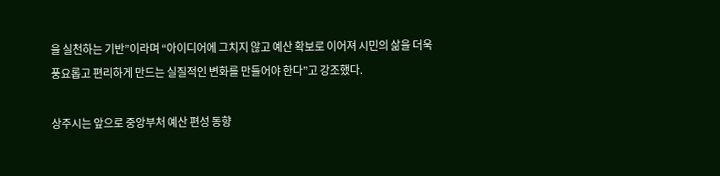을 실천하는 기반”이라며 “아이디어에 그치지 않고 예산 확보로 이어져 시민의 삶을 더욱 풍요롭고 편리하게 만드는 실질적인 변화를 만들어야 한다”고 강조했다.

상주시는 앞으로 중앙부처 예산 편성 동향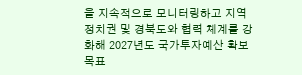을 지속적으로 모니터링하고 지역 정치권 및 경북도와 협력 체계를 강화해 2027년도 국가투자예산 확보 목표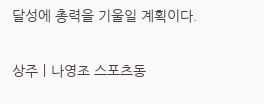달성에 총력을 기울일 계획이다.

상주ㅣ나영조 스포츠동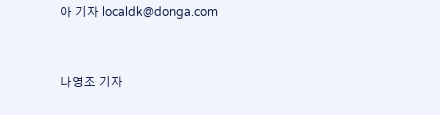아 기자 localdk@donga.com


나영조 기자